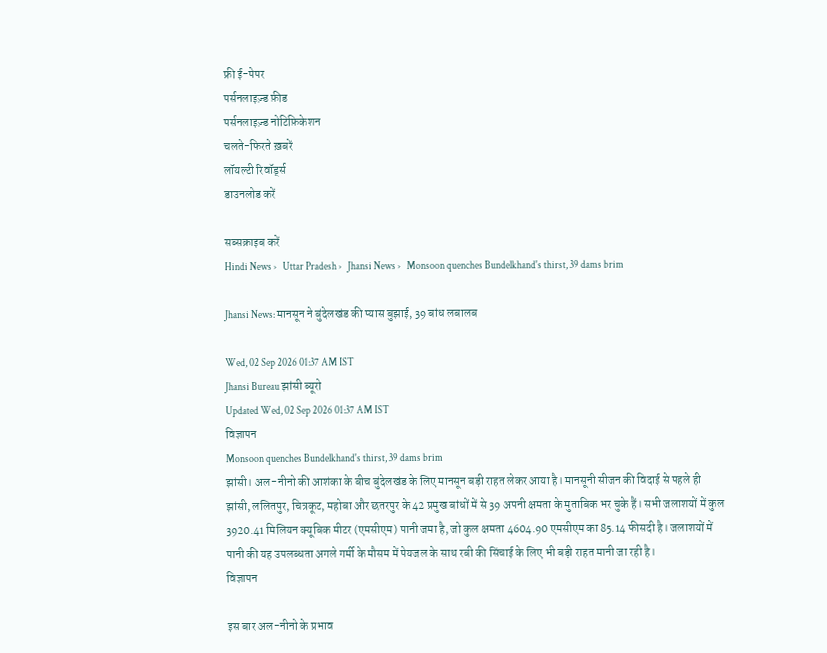फ्री ई-पेपर
पर्सनलाइज़्ड फ़ीड
पर्सनलाइज़्ड नोटिफ़िकेशन
चलते-फिरते ख़बरें
लॉयल्टी रिवॉर्ड्स
डाउनलोड करें

सब्सक्राइब करें
Hindi News ›   Uttar Pradesh ›   Jhansi News ›   Monsoon quenches Bundelkhand's thirst, 39 dams brim

Jhansi News: मानसून ने बुंदेलखंड की प्यास बुझाई, 39 बांध लबालब

Wed, 02 Sep 2026 01:37 AM IST
Jhansi Bureau झांसी ब्यूरो
Updated Wed, 02 Sep 2026 01:37 AM IST
विज्ञापन
Monsoon quenches Bundelkhand's thirst, 39 dams brim
झांसी। अल-नीनो की आशंका के बीच बुंदेलखंड के लिए मानसून बड़ी राहत लेकर आया है। मानसूनी सीजन की विदाई से पहले ही झांसी, ललितपुर, चित्रकूट, महोबा और छतरपुर के 42 प्रमुख बांधों में से 39 अपनी क्षमता के मुताबिक भर चुके हैं। सभी जलाशयों में कुल 3920.41 मिलियन क्यूबिक मीटर (एमसीएम) पानी जमा है, जो कुल क्षमता 4604.90 एमसीएम का 85.14 फीसदी है। जलाशयों में पानी की यह उपलब्धता अगले गर्मी के मौसम में पेयजल के साथ रबी की सिंचाई के लिए भी बड़ी राहत मानी जा रही है।
विज्ञापन

इस बार अल-नीनो के प्रभाव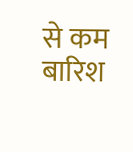से कम बारिश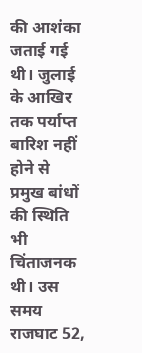की आशंका जताई गई थी। जुलाई के आखिर तक पर्याप्त बारिश नहीं होने से प्रमुख बांधों की स्थिति भी चिंताजनक थी। उस समय राजघाट 52,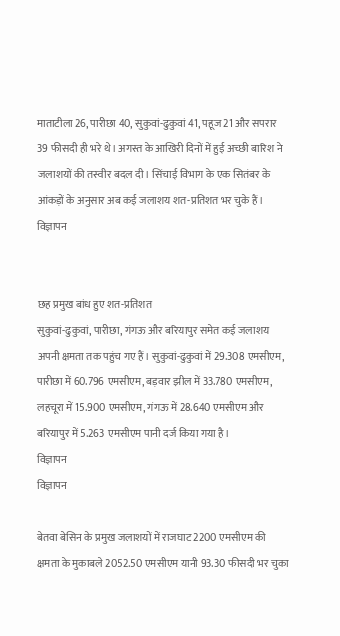माताटीला 26, पारीछा 40, सुकुवां-ढुकुवां 41, पहूज 21 और सपरार 39 फीसदी ही भरे थे। अगस्त के आखिरी दिनों में हुई अच्छी बारिश ने जलाशयों की तस्वीर बदल दी। सिंचाई विभाग के एक सितंबर के आंकड़ों के अनुसार अब कई जलाशय शत-प्रतिशत भर चुके हैं।
विज्ञापन


छह प्रमुख बांध हुए शत-प्रतिशत
सुकुवां-ढुकुवां, पारीछा, गंगऊ और बरियापुर समेत कई जलाशय अपनी क्षमता तक पहुंच गए हैं। सुकुवां-ढुकुवां में 29.308 एमसीएम, पारीछा में 60.796 एमसीएम, बड़वार झील में 33.780 एमसीएम, लहचूरा में 15.900 एमसीएम, गंगऊ में 28.640 एमसीएम और बरियापुर में 5.263 एमसीएम पानी दर्ज किया गया है।
विज्ञापन
विज्ञापन

बेतवा बेसिन के प्रमुख जलाशयों में राजघाट 2200 एमसीएम की क्षमता के मुकाबले 2052.50 एमसीएम यानी 93.30 फीसदी भर चुका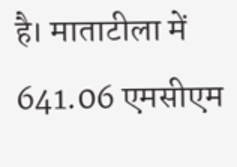है। माताटीला में 641.06 एमसीएम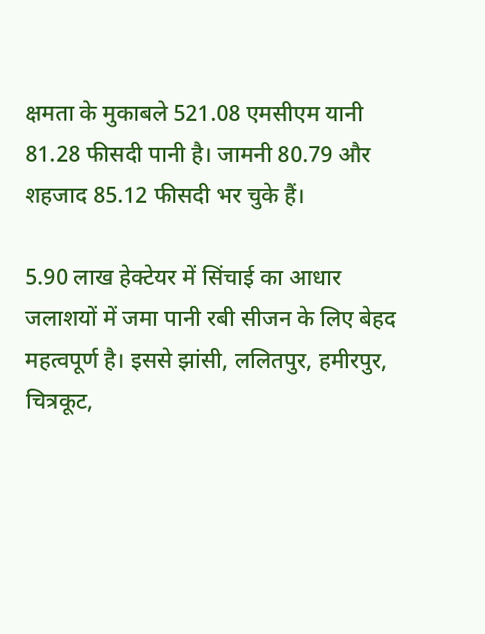क्षमता के मुकाबले 521.08 एमसीएम यानी 81.28 फीसदी पानी है। जामनी 80.79 और शहजाद 85.12 फीसदी भर चुके हैं।

5.90 लाख हेक्टेयर में सिंचाई का आधार
जलाशयों में जमा पानी रबी सीजन के लिए बेहद महत्वपूर्ण है। इससे झांसी, ललितपुर, हमीरपुर, चित्रकूट,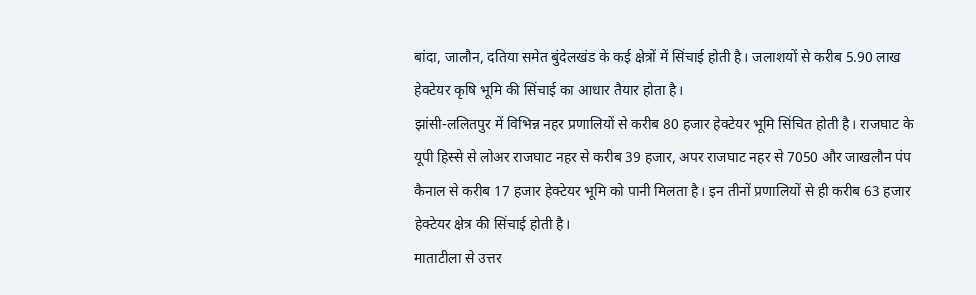बांदा, जालौन, दतिया समेत बुंदेलखंड के कई क्षेत्रों में सिंचाई होती है। जलाशयों से करीब 5.90 लाख हेक्टेयर कृषि भूमि की सिंचाई का आधार तैयार होता है।
झांसी-ललितपुर में विभिन्न नहर प्रणालियों से करीब 80 हजार हेक्टेयर भूमि सिंचित होती है। राजघाट के यूपी हिस्से से लोअर राजघाट नहर से करीब 39 हजार, अपर राजघाट नहर से 7050 और जाखलौन पंप कैनाल से करीब 17 हजार हेक्टेयर भूमि को पानी मिलता है। इन तीनों प्रणालियों से ही करीब 63 हजार हेक्टेयर क्षेत्र की सिंचाई होती है।
माताटीला से उत्तर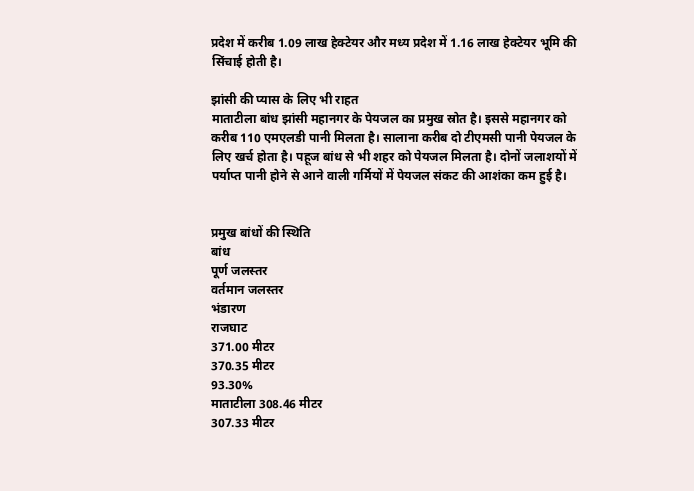प्रदेश में करीब 1.09 लाख हेक्टेयर और मध्य प्रदेश में 1.16 लाख हेक्टेयर भूमि की सिंचाई होती है।

झांसी की प्यास के लिए भी राहत
माताटीला बांध झांसी महानगर के पेयजल का प्रमुख स्रोत है। इससे महानगर को करीब 110 एमएलडी पानी मिलता है। सालाना करीब दो टीएमसी पानी पेयजल के लिए खर्च होता है। पहूज बांध से भी शहर को पेयजल मिलता है। दोनों जलाशयों में पर्याप्त पानी होने से आने वाली गर्मियों में पेयजल संकट की आशंका कम हुई है।


प्रमुख बांधों की स्थिति
बांध
पूर्ण जलस्तर
वर्तमान जलस्तर
भंडारण
राजघाट
371.00 मीटर
370.35 मीटर
93.30%
माताटीला 308.46 मीटर
307.33 मीटर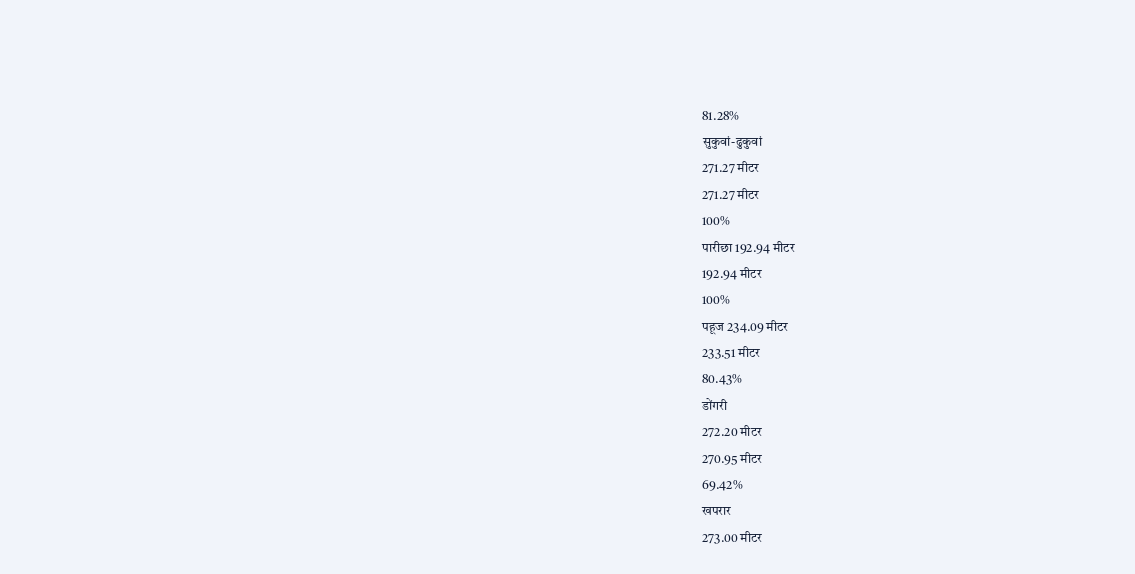81.28%
सुकुवां-ढुकुवां
271.27 मीटर
271.27 मीटर
100%
पारीछा 192.94 मीटर
192.94 मीटर
100%
पहूज 234.09 मीटर
233.51 मीटर
80.43%
डोंगरी
272.20 मीटर
270.95 मीटर
69.42%
खपरार
273.00 मीटर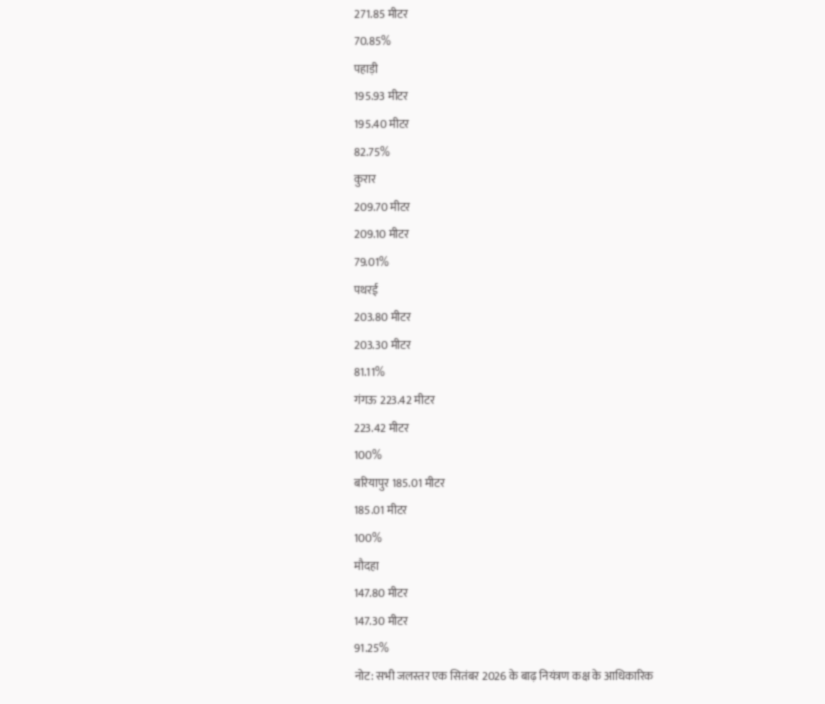271.85 मीटर
70.85%
पहाड़ी
195.93 मीटर
195.40 मीटर
82.75%
कुरार
209.70 मीटर
209.10 मीटर
79.01%
पथरई
203.80 मीटर
203.30 मीटर
81.11%
गंगऊ 223.42 मीटर
223.42 मीटर
100%
बरियापुर 185.01 मीटर
185.01 मीटर
100%
मौदहा
147.80 मीटर
147.30 मीटर
91.25%
नोट: सभी जलस्तर एक सितंबर 2026 के बाढ़ नियंत्रण कक्ष के आधिकारिक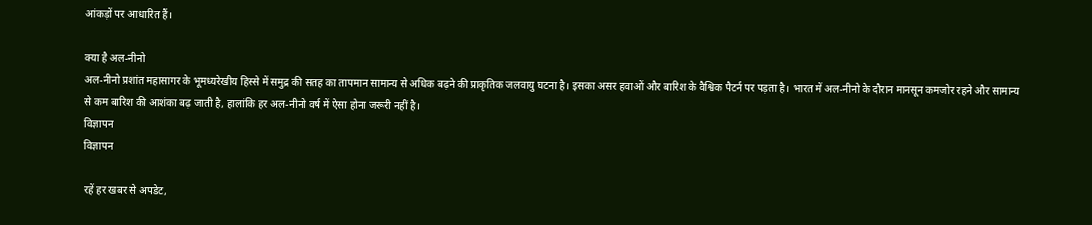आंकड़ों पर आधारित हैं।

क्या है अल-नीनो
अल-नीनो प्रशांत महासागर के भूमध्यरेखीय हिस्से में समुद्र की सतह का तापमान सामान्य से अधिक बढ़ने की प्राकृतिक जलवायु घटना है। इसका असर हवाओं और बारिश के वैश्विक पैटर्न पर पड़ता है। भारत में अल-नीनो के दौरान मानसून कमजोर रहने और सामान्य से कम बारिश की आशंका बढ़ जाती है, हालांकि हर अल-नीनो वर्ष में ऐसा होना जरूरी नहीं है।
विज्ञापन
विज्ञापन

रहें हर खबर से अपडेट,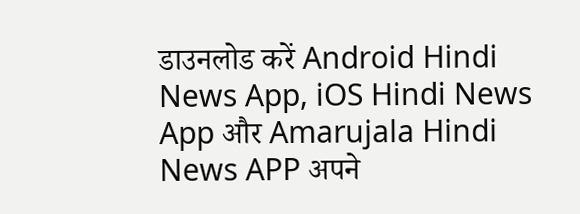डाउनलोड करें Android Hindi News App, iOS Hindi News App और Amarujala Hindi News APP अपने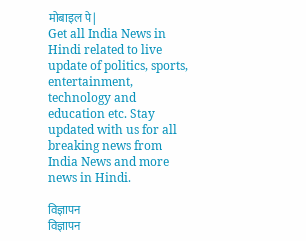मोबाइल पे|
Get all India News in Hindi related to live update of politics, sports, entertainment, technology and education etc. Stay updated with us for all breaking news from India News and more news in Hindi.

विज्ञापन
विज्ञापन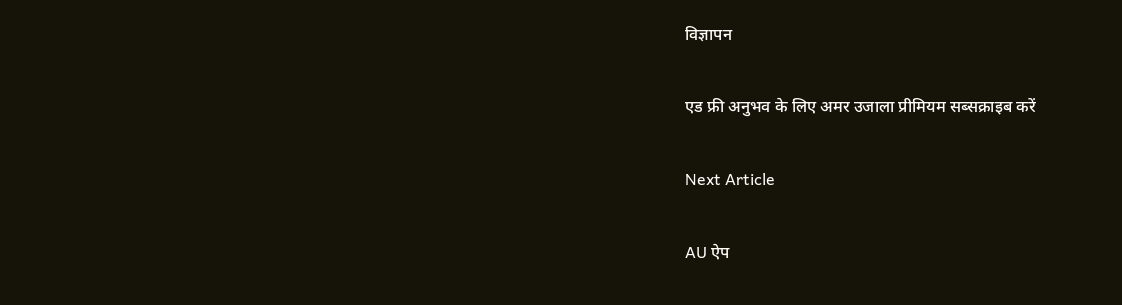विज्ञापन

एड फ्री अनुभव के लिए अमर उजाला प्रीमियम सब्सक्राइब करें

Next Article

AU ऐप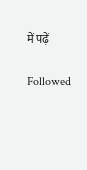में पढ़ें

Followed